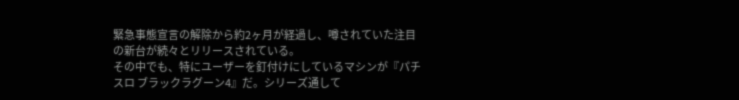緊急事態宣言の解除から約2ヶ月が経過し、噂されていた注目の新台が続々とリリースされている。
その中でも、特にユーザーを釘付けにしているマシンが『パチスロ ブラックラグーン4』だ。シリーズ通して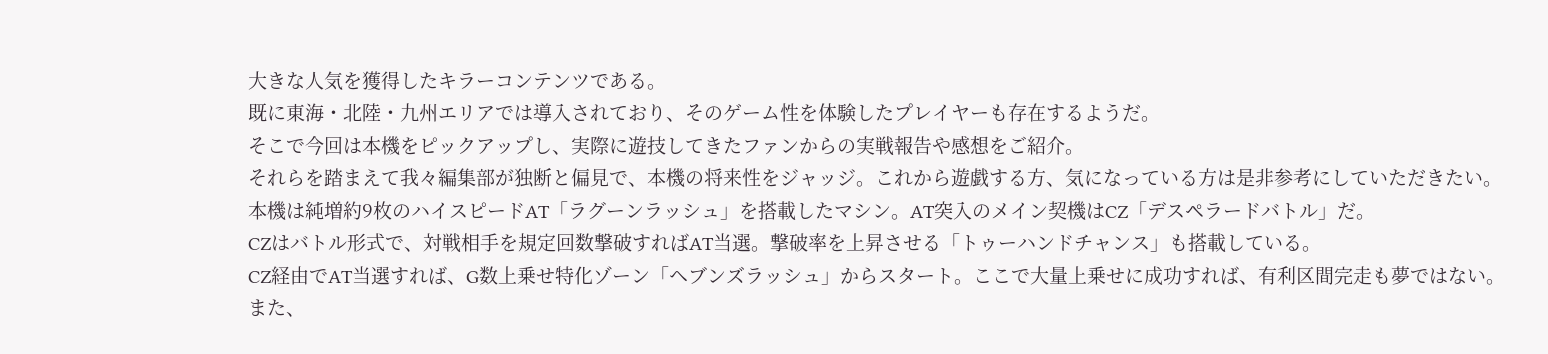大きな人気を獲得したキラーコンテンツである。
既に東海・北陸・九州エリアでは導入されており、そのゲーム性を体験したプレイヤーも存在するようだ。
そこで今回は本機をピックアップし、実際に遊技してきたファンからの実戦報告や感想をご紹介。
それらを踏まえて我々編集部が独断と偏見で、本機の将来性をジャッジ。これから遊戯する方、気になっている方は是非参考にしていただきたい。
本機は純増約9枚のハイスピードAT「ラグーンラッシュ」を搭載したマシン。AT突入のメイン契機はCZ「デスペラードバトル」だ。
CZはバトル形式で、対戦相手を規定回数撃破すればAT当選。撃破率を上昇させる「トゥーハンドチャンス」も搭載している。
CZ経由でAT当選すれば、G数上乗せ特化ゾーン「ヘブンズラッシュ」からスタート。ここで大量上乗せに成功すれば、有利区間完走も夢ではない。
また、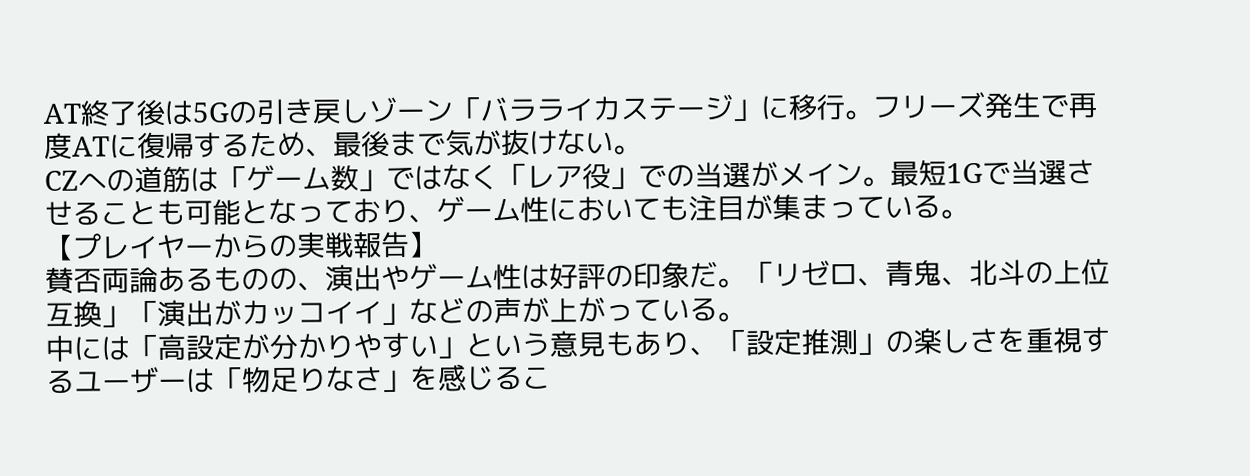AT終了後は5Gの引き戻しゾーン「バラライカステージ」に移行。フリーズ発生で再度ATに復帰するため、最後まで気が抜けない。
CZへの道筋は「ゲーム数」ではなく「レア役」での当選がメイン。最短1Gで当選させることも可能となっており、ゲーム性においても注目が集まっている。
【プレイヤーからの実戦報告】
賛否両論あるものの、演出やゲーム性は好評の印象だ。「リゼロ、青鬼、北斗の上位互換」「演出がカッコイイ」などの声が上がっている。
中には「高設定が分かりやすい」という意見もあり、「設定推測」の楽しさを重視するユーザーは「物足りなさ」を感じるこ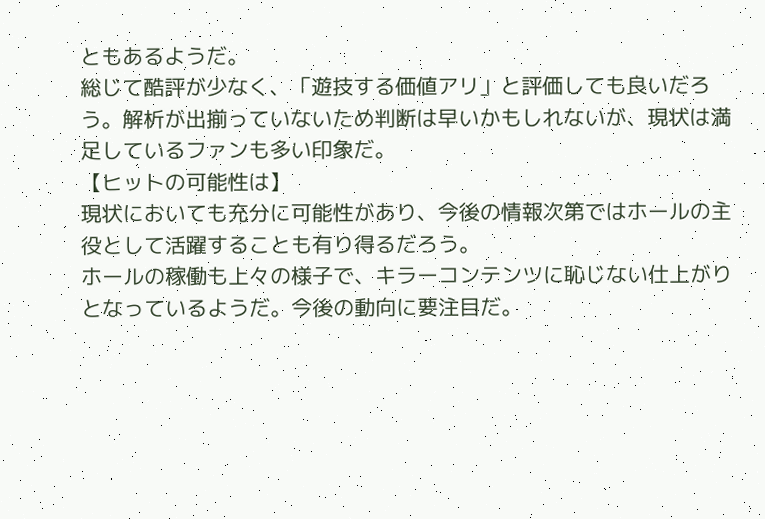ともあるようだ。
総じて酷評が少なく、「遊技する価値アリ」と評価しても良いだろう。解析が出揃っていないため判断は早いかもしれないが、現状は満足しているファンも多い印象だ。
【ヒットの可能性は】
現状においても充分に可能性があり、今後の情報次第ではホールの主役として活躍することも有り得るだろう。
ホールの稼働も上々の様子で、キラーコンテンツに恥じない仕上がりとなっているようだ。今後の動向に要注目だ。